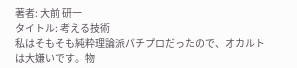著者: 大前 研一
タイトル: 考える技術
私はそもそも純粋理論派パチプロだったので、オカルトは大嫌いです。物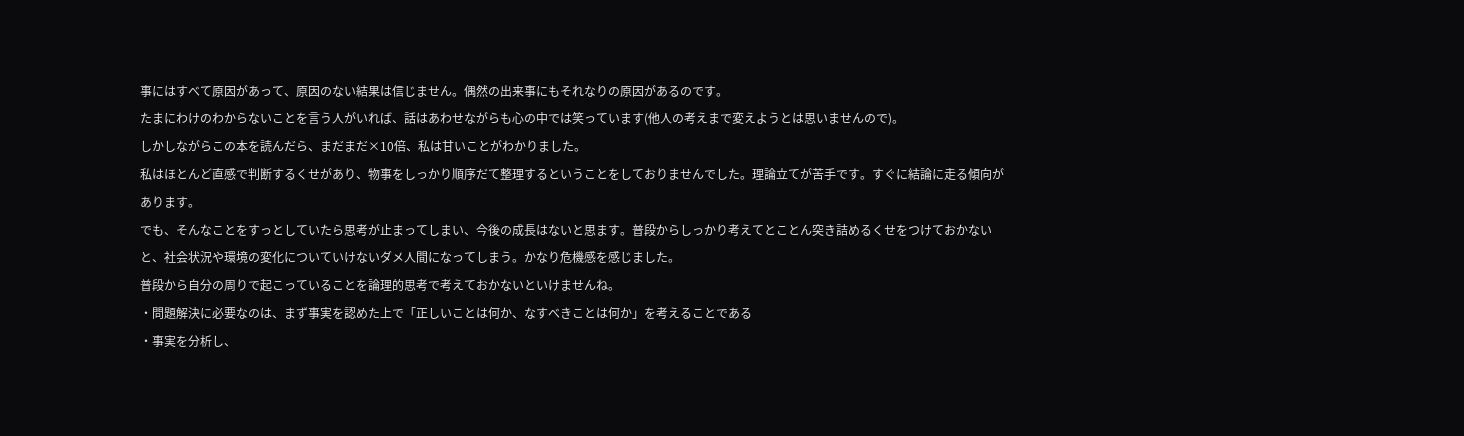事にはすべて原因があって、原因のない結果は信じません。偶然の出来事にもそれなりの原因があるのです。
たまにわけのわからないことを言う人がいれば、話はあわせながらも心の中では笑っています(他人の考えまで変えようとは思いませんので)。
しかしながらこの本を読んだら、まだまだ×10倍、私は甘いことがわかりました。
私はほとんど直感で判断するくせがあり、物事をしっかり順序だて整理するということをしておりませんでした。理論立てが苦手です。すぐに結論に走る傾向があります。
でも、そんなことをすっとしていたら思考が止まってしまい、今後の成長はないと思ます。普段からしっかり考えてとことん突き詰めるくせをつけておかないと、社会状況や環境の変化についていけないダメ人間になってしまう。かなり危機感を感じました。
普段から自分の周りで起こっていることを論理的思考で考えておかないといけませんね。
・問題解決に必要なのは、まず事実を認めた上で「正しいことは何か、なすべきことは何か」を考えることである
・事実を分析し、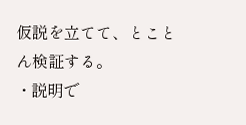仮説を立てて、とことん検証する。
・説明で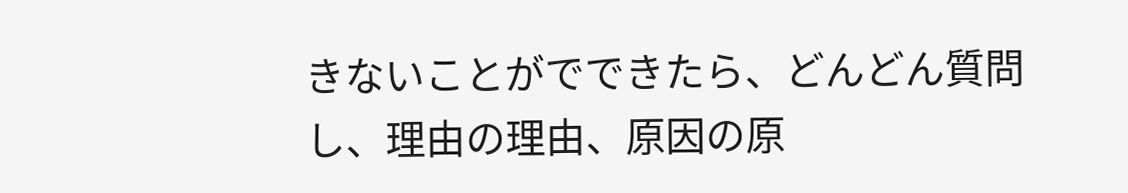きないことがでできたら、どんどん質問し、理由の理由、原因の原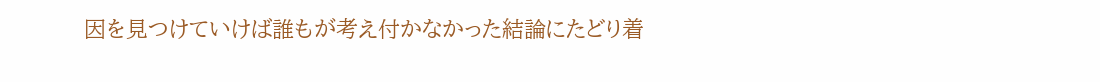因を見つけていけば誰もが考え付かなかった結論にたどり着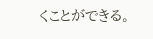くことができる。